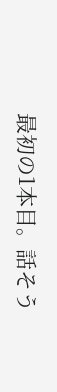最初の1本目。話そう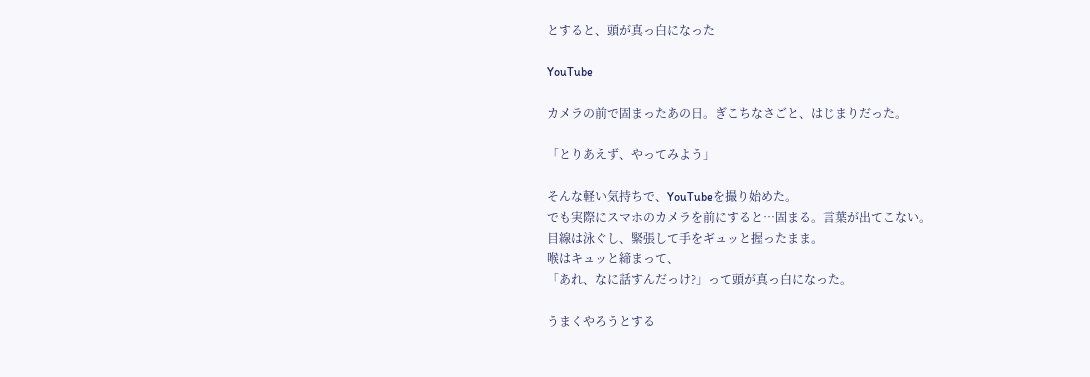とすると、頭が真っ白になった

YouTube

カメラの前で固まったあの日。ぎこちなさごと、はじまりだった。

「とりあえず、やってみよう」

そんな軽い気持ちで、YouTubeを撮り始めた。
でも実際にスマホのカメラを前にすると…固まる。言葉が出てこない。
目線は泳ぐし、緊張して手をギュッと握ったまま。
喉はキュッと締まって、
「あれ、なに話すんだっけ?」って頭が真っ白になった。

うまくやろうとする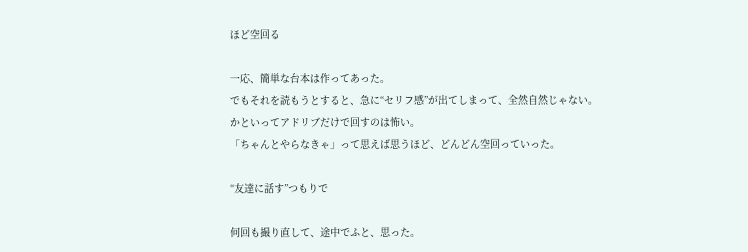ほど空回る

一応、簡単な台本は作ってあった。
でもそれを読もうとすると、急に“セリフ感”が出てしまって、全然自然じゃない。
かといってアドリブだけで回すのは怖い。
「ちゃんとやらなきゃ」って思えば思うほど、どんどん空回っていった。

“友達に話す”つもりで

何回も撮り直して、途中でふと、思った。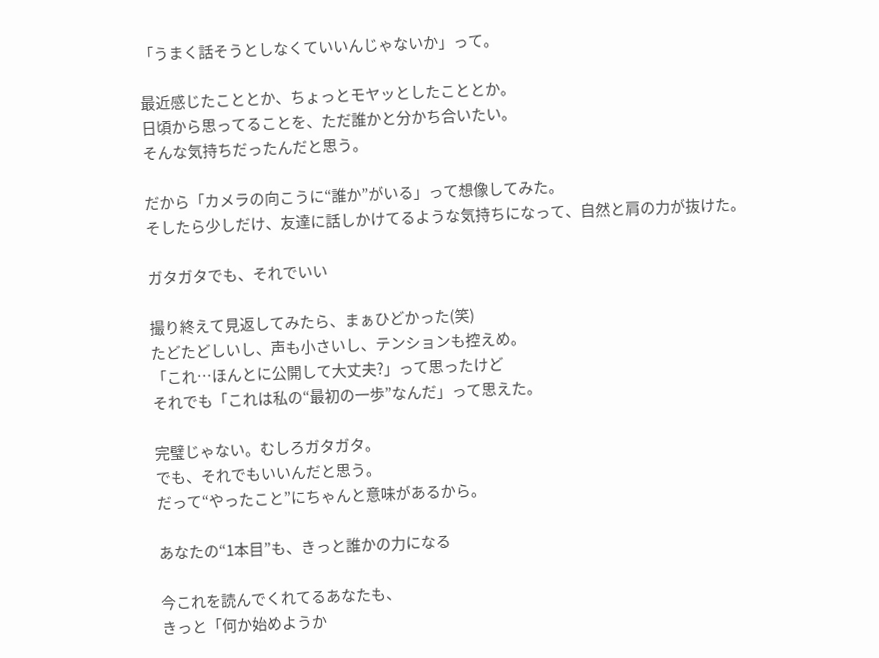「うまく話そうとしなくていいんじゃないか」って。

最近感じたこととか、ちょっとモヤッとしたこととか。
日頃から思ってることを、ただ誰かと分かち合いたい。
そんな気持ちだったんだと思う。

だから「カメラの向こうに“誰か”がいる」って想像してみた。
そしたら少しだけ、友達に話しかけてるような気持ちになって、自然と肩の力が抜けた。

ガタガタでも、それでいい

撮り終えて見返してみたら、まぁひどかった(笑)
たどたどしいし、声も小さいし、テンションも控えめ。
「これ…ほんとに公開して大丈夫?」って思ったけど
それでも「これは私の“最初の一歩”なんだ」って思えた。

完璧じゃない。むしろガタガタ。
でも、それでもいいんだと思う。
だって“やったこと”にちゃんと意味があるから。

あなたの“1本目”も、きっと誰かの力になる

今これを読んでくれてるあなたも、
きっと「何か始めようか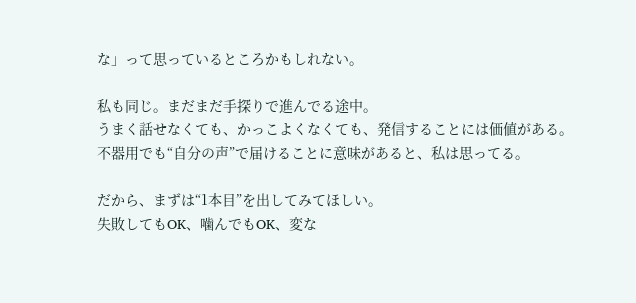な」って思っているところかもしれない。

私も同じ。まだまだ手探りで進んでる途中。
うまく話せなくても、かっこよくなくても、発信することには価値がある。
不器用でも“自分の声”で届けることに意味があると、私は思ってる。

だから、まずは“1本目”を出してみてほしい。
失敗してもOK、噛んでもOK、変な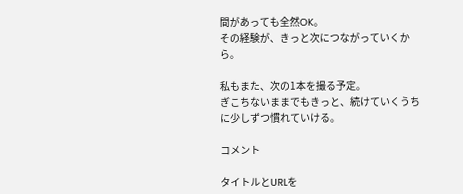間があっても全然OK。
その経験が、きっと次につながっていくから。

私もまた、次の1本を撮る予定。
ぎこちないままでもきっと、続けていくうちに少しずつ慣れていける。

コメント

タイトルとURLを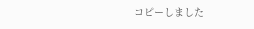コピーしました